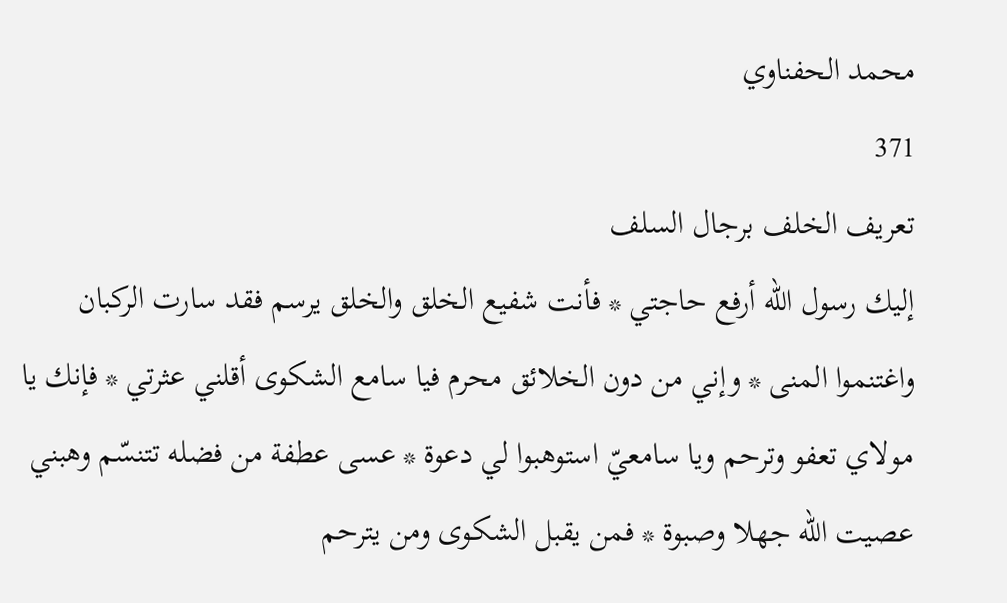محمد الحفناوي
371
تعريف الخلف برجال السلف
إليك رسول اللّه أرفع حاجتي * فأنت شفيع الخلق والخلق يرسم فقد سارت الركبان واغتنموا المنى * وإني من دون الخلائق محرم فيا سامع الشكوى أقلني عثرتي * فإنك يا مولاي تعفو وترحم ويا سامعيّ استوهبوا لي دعوة * عسى عطفة من فضله تتنسّم وهبني عصيت اللّه جهلا وصبوة * فمن يقبل الشكوى ومن يترحم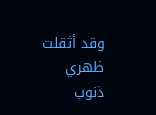وقد أثقلت ظهري ذنوب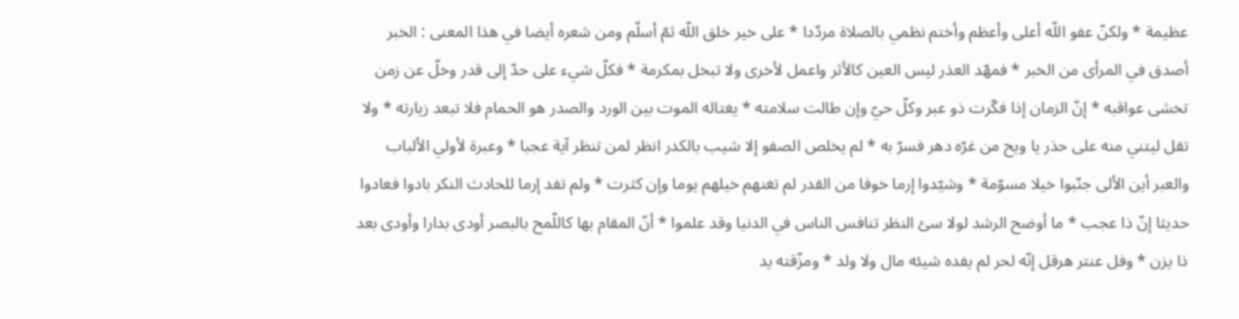عظيمة * ولكنّ عفو اللّه أعلى وأعظم وأختم نظمي بالصلاة مردّدا * على خير خلق اللّه ثمّ أسلّم ومن شعره أيضا في هذا المعنى : الخبر أصدق في المرأى من الخبر * فمهّد العذر ليس العين كالأثر واعمل لأخرى ولا تبخل بمكرمة * فكلّ شيء على حدّ إلى قدر وخلّ عن زمن تخشى عواقبه * إنّ الزمان إذا فكّرت ذو عبر وكلّ حيّ وإن طالت سلامته * يغتاله الموت بين الورد والصدر هو الحمام فلا تبعد زيارته * ولا تقل ليتني منه على حذر يا ويح من غرّه دهر فسرّ به * لم يخلص الصفو إلا شيب بالكدر انظر لمن تنظر آية عجبا * وعبرة لأولي الألباب والعبر أين الألى جنّبوا خيلا مسوّمة * وشيّدوا إرما خوفا من القدر لم تغنهم خيلهم يوما وإن كثرت * ولم تفد إرما للحادث النكر بادوا فعادوا حديثا إنّ ذا عجب * ما أوضح الرشد لولا سئ النظر تنافس الناس في الدنيا وقد علموا * أنّ المقام بها كاللّمح بالبصر أودى بدارا وأودى بعد ذا يزن * وفل عنتر هرقل إنّه لحر لم يفده شيئه مال ولا ولد * ومزّقته يد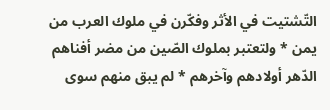التّشتيت في الأثر وفكّرن في ملوك العرب من يمن * ولتعتبر بملوك الصّين من مضر أفناهم الدّهر أولادهم وآخرهم * لم يبق منهم سوى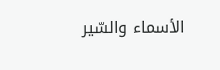الأسماء والسّير